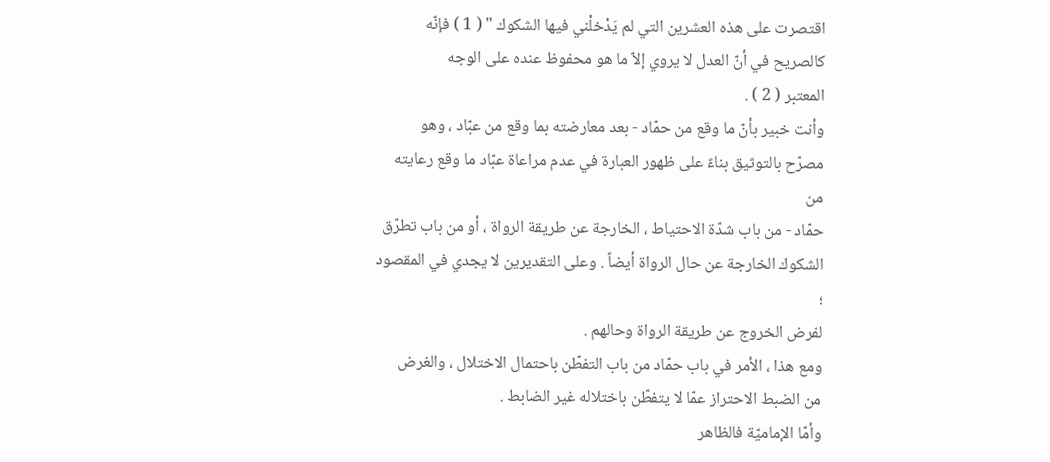اقتصرت على هذه العشرين التي لم يَدْخلْني فيها الشكوك " ( 1 ) فإنّه
كالصريح في أنّ العدل لا يروي إلاّ ما هو محفوظ عنده على الوجه
المعتبر ( 2 ) .
وأنت خبير بأنّ ما وقع من حمّاد - بعد معارضته بما وقع من عبّاد ، وهو
مصرّح بالتوثيق بناءً على ظهور العبارة في عدم مراعاة عبّاد ما وقع رعايته من
حمّاد - من باب شدّة الاحتياط ، الخارجة عن طريقة الرواة ، أو من باب تطرّق
الشكوك الخارجة عن حال الرواة أيضاً . وعلى التقديرين لا يجدي في المقصود ؛
لفرض الخروج عن طريقة الرواة وحالهم .
ومع هذا ، الأمر في باب حمّاد من باب التفطّن باحتمال الاختلال ، والغرض
من الضبط الاحتراز عمّا لا يتفطّن باختلاله غير الضابط .
وأمّا الإماميّة فالظاهر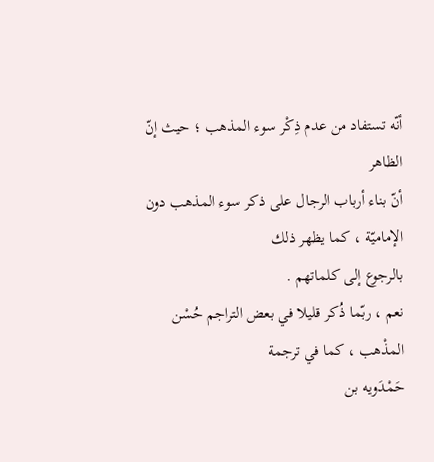أنّه تستفاد من عدم ذِكْر سوء المذهب ؛ حيث إنّ الظاهر
أنّ بناء أرباب الرجال على ذكر سوء المذهب دون الإماميّة ، كما يظهر ذلك
بالرجوع إلى كلماتهم .
نعم ، ربّما ذُكر قليلا في بعض التراجم حُسْن المذْهب ، كما في ترجمة
حَمْدَويه بن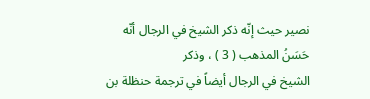نصير حيث إنّه ذكر الشيخ في الرجال أنّه حَسَنُ المذهب ( 3 ) ، وذكر
الشيخ في الرجال أيضاً في ترجمة حنظلة بن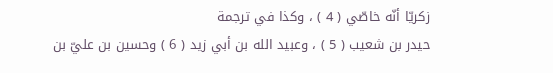زكريّا أنّه خاصّي ( 4 ) ، وكذا في ترجمة
حيدر بن شعيب ( 5 ) ، وعبيد الله بن أبي زيد ( 6 ) وحسين بن عليّ بن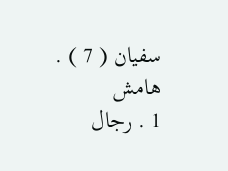سفيان ( 7 ) .
هامش
1 . رجال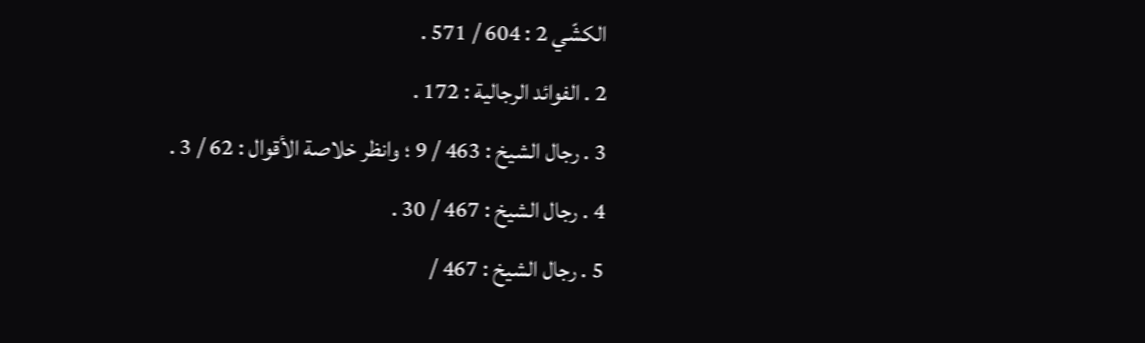الكشّي 2 : 604 / 571 .
2 . الفوائد الرجالية : 172 .
3 . رجال الشيخ : 463 / 9 ؛ وانظر خلاصة الأقوال : 62 / 3 .
4 . رجال الشيخ : 467 / 30 .
5 . رجال الشيخ : 467 /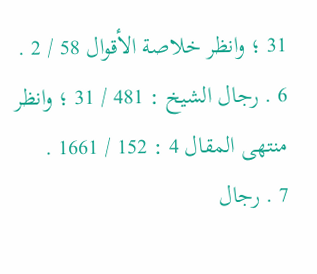31 ؛ وانظر خلاصة الأقوال 58 / 2 .
6 . رجال الشيخ : 481 / 31 ؛ وانظر منتهى المقال 4 : 152 / 1661 .
7 . رجال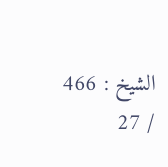الشيخ : 466 / 27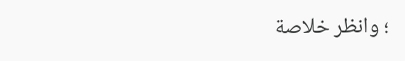؛ وانظر خلاصة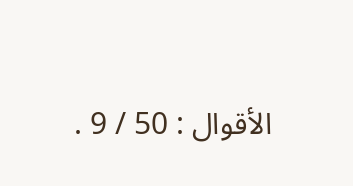الأقوال : 50 / 9 .